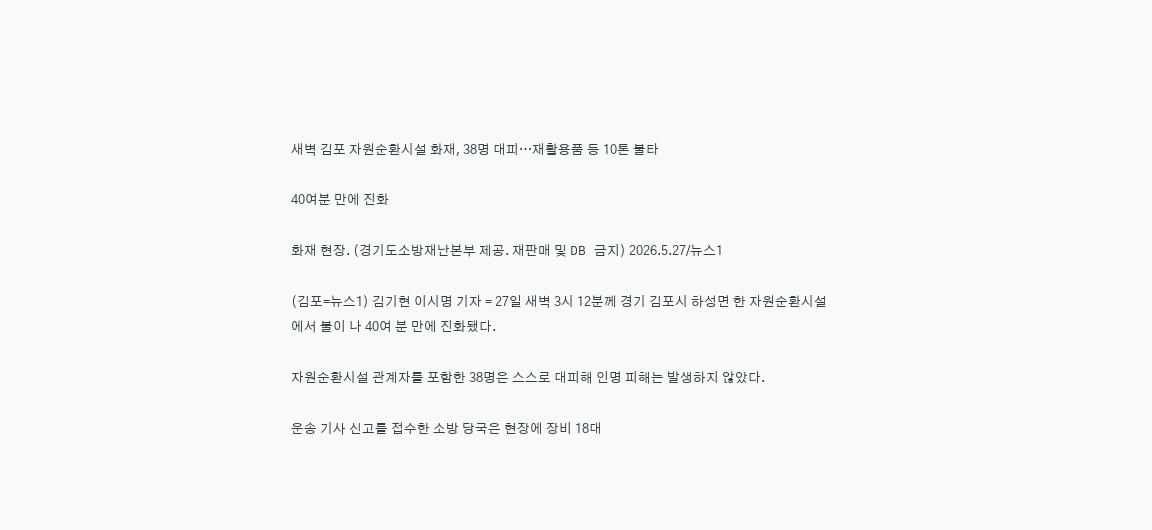새벽 김포 자원순환시설 화재, 38명 대피…재활용품 등 10톤 불타

40여분 만에 진화

화재 현장. (경기도소방재난본부 제공. 재판매 및 DB 금지) 2026.5.27/뉴스1

(김포=뉴스1) 김기현 이시명 기자 = 27일 새벽 3시 12분께 경기 김포시 하성면 한 자원순환시설에서 불이 나 40여 분 만에 진화됐다.

자원순환시설 관계자를 포함한 38명은 스스로 대피해 인명 피해는 발생하지 않았다.

운송 기사 신고를 접수한 소방 당국은 현장에 장비 18대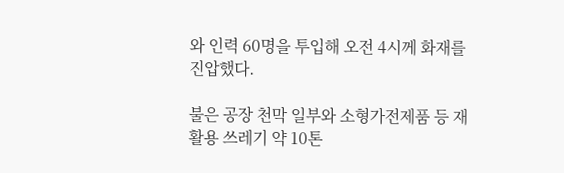와 인력 60명을 투입해 오전 4시께 화재를 진압했다.

불은 공장 천막 일부와 소형가전제품 등 재활용 쓰레기 약 10톤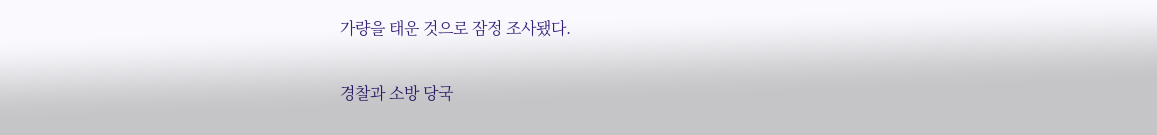가량을 태운 것으로 잠정 조사됐다.

경찰과 소방 당국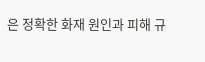은 정확한 화재 원인과 피해 규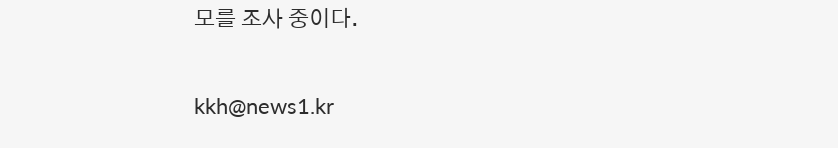모를 조사 중이다.

kkh@news1.kr